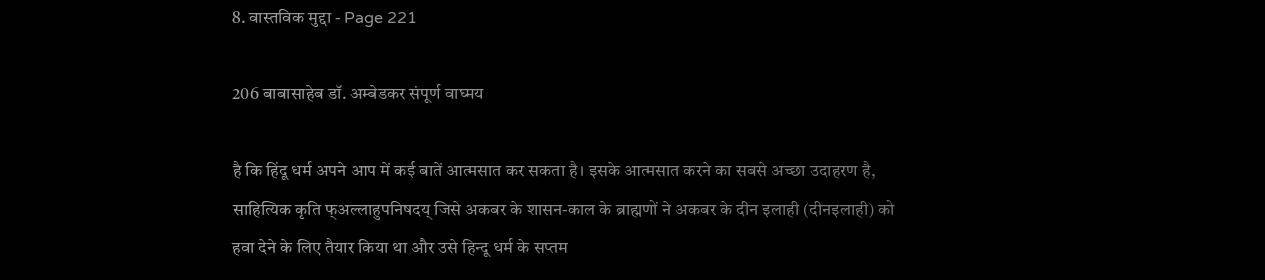8. वास्तविक मुद्दा - Page 221

206 बाबासाहेब डॉ. अम्बेडकर संपूर्ण वाघ्मय

है कि हिंदू धर्म अपने आप में कई बातें आत्मसात कर सकता है। इसके आत्मसात करने का सबसे अच्छा उदाहरण है, साहित्यिक कृति फ्अल्लाहुपनिषदय् जिसे अकबर के शासन-काल के ब्राह्मणों ने अकबर के दीन इलाही (दीनइलाही) को हवा देने के लिए तैयार किया था और उसे हिन्दू धर्म के सप्तम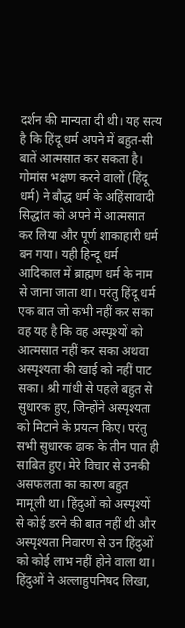दर्शन की मान्यता दी थी। यह सत्य है कि हिंदू धर्म अपने में बहुत-सी बातें आत्मसात कर सकता है। गोमांस भक्षण करने वालों (हिंदू धर्म) ने बौद्ध धर्म के अहिंसावादी सिद्धांत को अपने में आत्मसात कर लिया और पूर्ण शाकाहारी धर्म बन गया। यही हिन्दू धर्म आदिकाल में ब्राह्मण धर्म के नाम से जाना जाता था। परंतु हिंदू धर्म एक बात जो कभी नहीं कर सका वह यह है कि वह अस्पृश्यों को आत्मसात नहीं कर सका अथवा अस्पृश्यता की खाई को नहीं पाट सका। श्री गांधी से पहले बहुत से सुधारक हुए, जिन्होंने अस्पृश्यता को मिटाने के प्रयत्न किए। परंतु सभी सुधारक ढाक के तीन पात ही साबित हुए। मेरे विचार से उनकी असफलता का कारण बहुत मामूली था। हिंदुओं को अस्पृश्यों से कोई डरने की बात नहीं थी और अस्पृश्यता निवारण से उन हिंदुओं को कोई लाभ नहीं होने वाला था। हिंदुओं ने अल्लाहुपनिषद लिखा,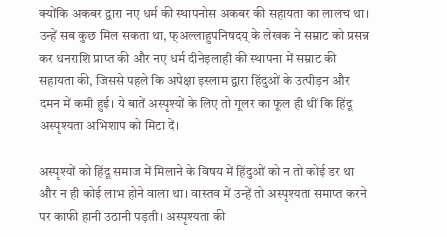क्योंकि अकबर द्वारा नए धर्म की स्थापनोस अकबर की सहायता का लालच था। उन्हें सब कुछ मिल सकता था, फ्अल्लाहुपनिषदय् के लेखक ने सम्राट को प्रसन्न कर धनराशि प्राप्त की और नए धर्म दीनेइलाही की स्थापना में सम्राट की सहायता की, जिससे पहले कि अपेक्षा इस्लाम द्वारा हिंदुओं के उत्पीड़न और दमन में कमी हुई। ये बातें अस्पृश्यों के लिए तो गूलर का फूल ही थीं कि हिंदू अस्पृश्यता अभिशाप को मिटा दें।

अस्पृश्यों को हिंदू समाज में मिलाने के विषय में हिंदुओं को न तो कोई डर था और न ही कोई लाभ होने वाला था। वास्तव में उन्हें तो अस्पृश्यता समाप्त करने पर काफी हानी उठानी पड़ती। अस्पृश्यता की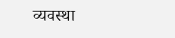व्यवस्था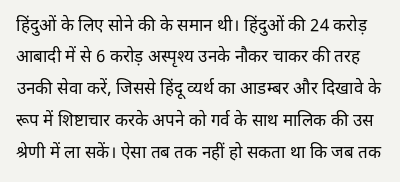हिंदुओं के लिए सोने की के समान थी। हिंदुओं की 24 करोड़ आबादी में से 6 करोड़ अस्पृश्य उनके नौकर चाकर की तरह उनकी सेवा करें, जिससे हिंदू व्यर्थ का आडम्बर और दिखावे के रूप में शिष्टाचार करके अपने को गर्व के साथ मालिक की उस श्रेणी में ला सकें। ऐसा तब तक नहीं हो सकता था कि जब तक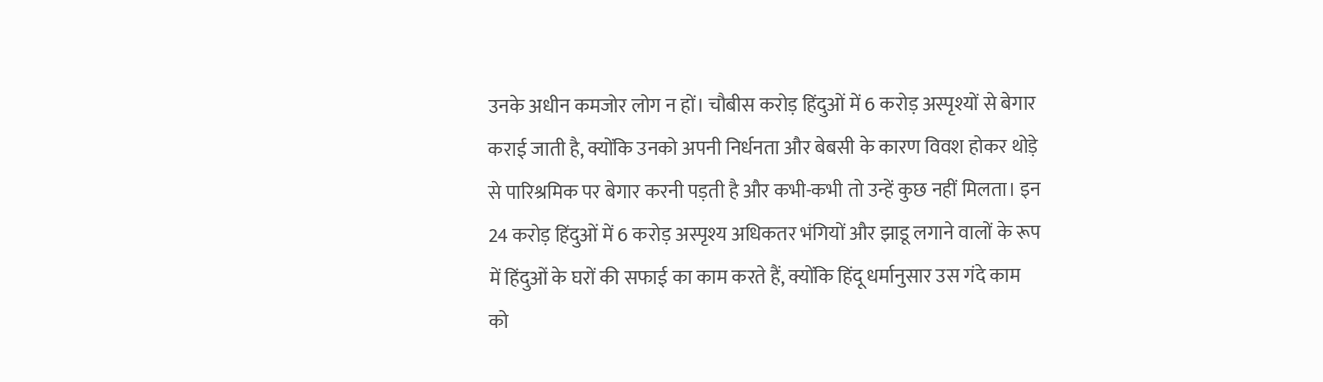उनके अधीन कमजोर लोग न हों। चौबीस करोड़ हिंदुओं में 6 करोड़ अस्पृश्यों से बेगार कराई जाती है, क्योंकि उनको अपनी निर्धनता और बेबसी के कारण विवश होकर थोड़े से पारिश्रमिक पर बेगार करनी पड़ती है और कभी-कभी तो उन्हें कुछ नहीं मिलता। इन 24 करोड़ हिंदुओं में 6 करोड़ अस्पृश्य अधिकतर भंगियों और झाडू लगाने वालों के रूप में हिंदुओं के घरों की सफाई का काम करते हैं, क्योंकि हिंदू धर्मानुसार उस गंदे काम को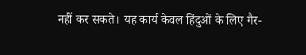नहीं कर सकते। यह कार्य केवल हिंदुओं के लिए गैर-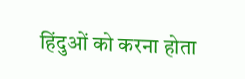हिंदुओं को करना होता